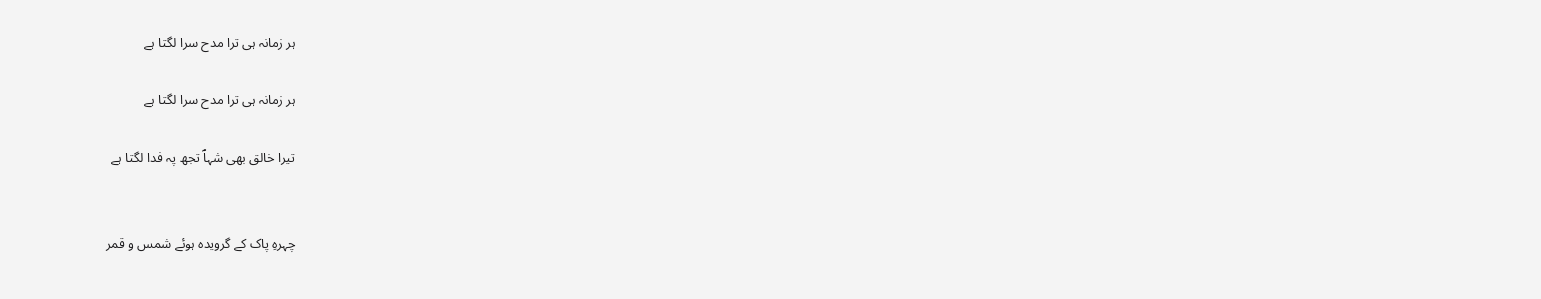ہر زمانہ ہی ترا مدح سرا لگتا ہے

ہر زمانہ ہی ترا مدح سرا لگتا ہے

تیرا خالق بھی شہاؐ تجھ پہ فدا لگتا ہے


چہرہِ پاک کے گرویدہ ہوئے شمس و قمر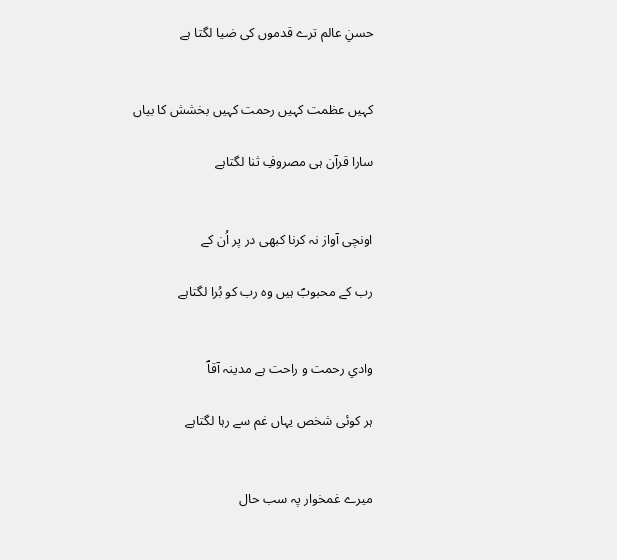حسنِ عالم ترے قدموں کی ضیا لگتا ہے


کہیں عظمت کہیں رحمت کہیں بخشش کا بیاں

سارا قرآن ہی مصروفِ ثنا لگتاہے


اونچی آواز نہ کرنا کبھی در پر اُن کے

رب کے محبوبؐ ہیں وہ رب کو بُرا لگتاہے


وادیِ رحمت و راحت ہے مدینہ آقاؐ

ہر کوئی شخص یہاں غم سے رہا لگتاہے


میرے غمخوار پہ سب حال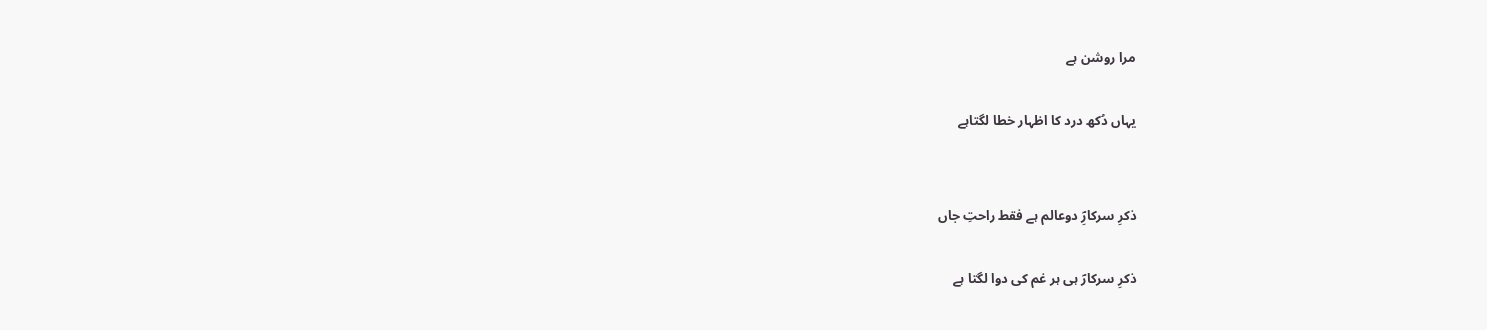مرا روشن ہے

یہاں دُکھ درد کا اظہار خطا لگتاہے


ذکرِ سرکارِؐ دوعالم ہے فقط راحتِ جاں

ذکرِ سرکارؐ ہی ہر غم کی دوا لگتا ہے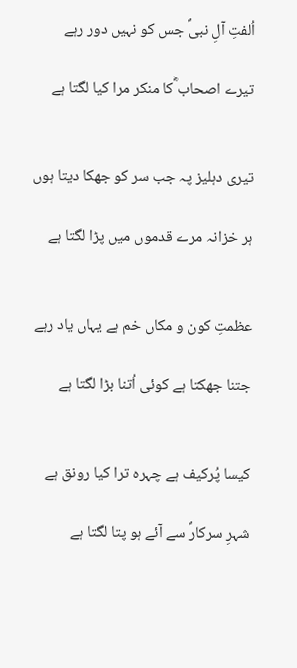اُلفتِ آلِ نبیؐ جس کو نہیں دور رہے

تیرے اصحاب ؓکا منکر مرا کیا لگتا ہے


تیری دہلیز پہ جب سر کو جھکا دیتا ہوں

ہر خزانہ مرے قدموں میں پڑا لگتا ہے


عظمتِ کون و مکاں خم ہے یہاں یاد رہے

جتنا جھکتا ہے کوئی اُتنا بڑا لگتا ہے


کیسا پُرکیف ہے چہرہ ترا کیا رونق ہے

شہرِ سرکارؐ سے آئے ہو پتا لگتا ہے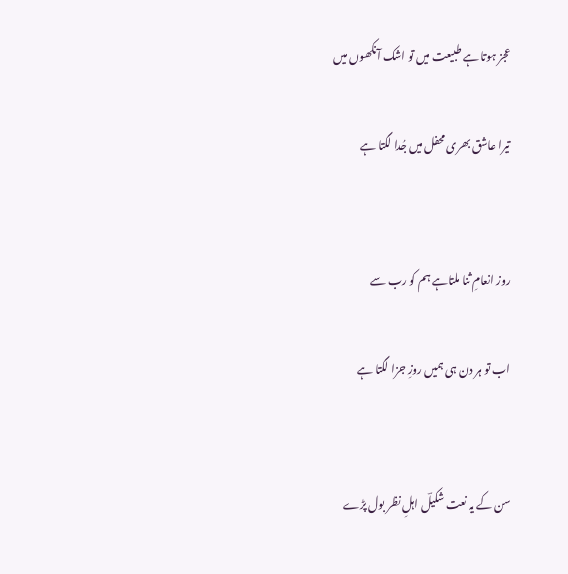عجز ہوتا ہے طبیعت میں تو اشک آنکھوں میں

تیرا عاشق بھری محفل میں جُدا لگتا ہے


روز انعامِ ثنا ملتاہے ہم کو رب سے

اب تو ہر دن ہی ہمیں روزِ جزا لگتا ہے


سن کے یہ نعت شکیلؔ اہلِ نظر بول پڑے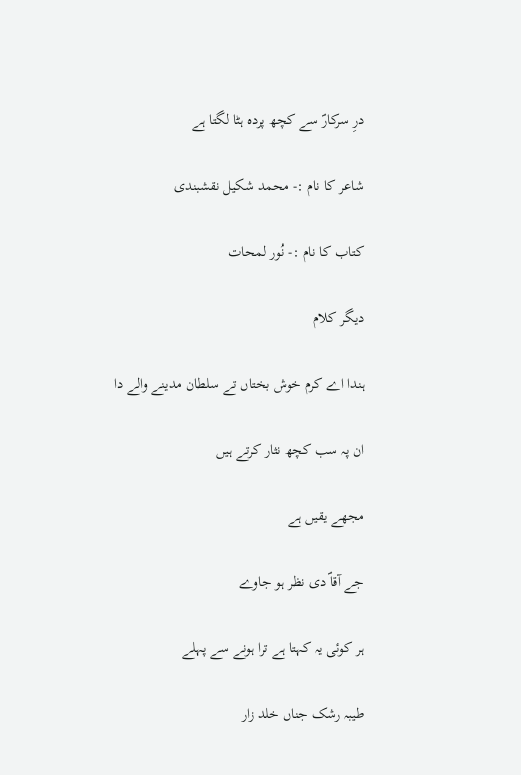درِ سرکارؐ سے کچھ پردہ ہٹا لگتا ہے

شاعر کا نام :- محمد شکیل نقشبندی

کتاب کا نام :- نُور لمحات

دیگر کلام

ہندا اے کرم خوش بختاں تے سلطان مدینے والے دا

ان پہ سب کچھ نثار کرتے ہیں

مجھے یقیں ہے

جے آقاؐ دی نظر ہو جاوے

ہر کوئی یہ کہتا ہے ترا ہونے سے پہلے

طیبہ رشک جناں خلد زار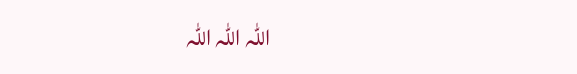اللہ اللہ اللہ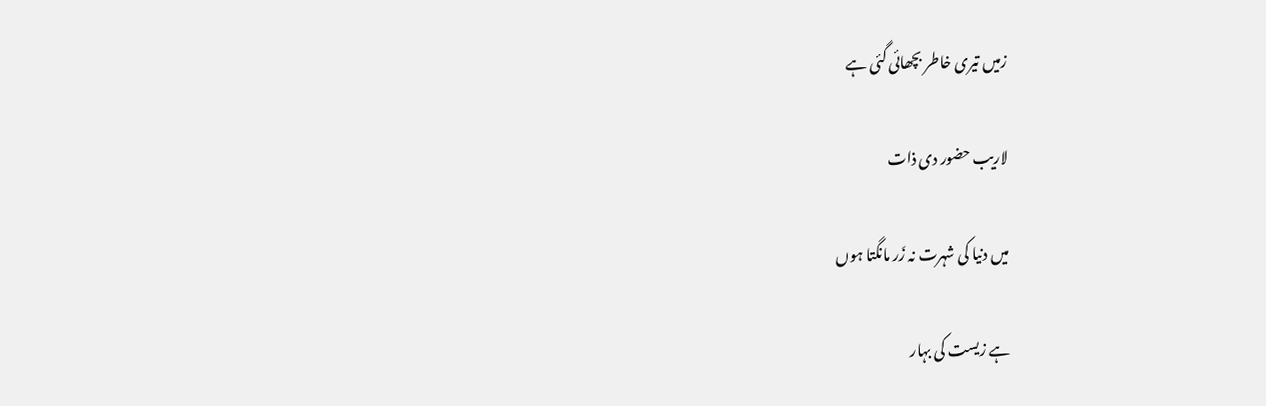زمیں تیری خاطر بچھائی گئی ہے

لاریب حضور دی ذات

میں دنیا کی شہرت نہ زَر مانگتا ہوں

ہے زیست کی بہار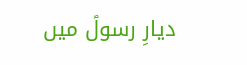دیارِ رسولؐ میں